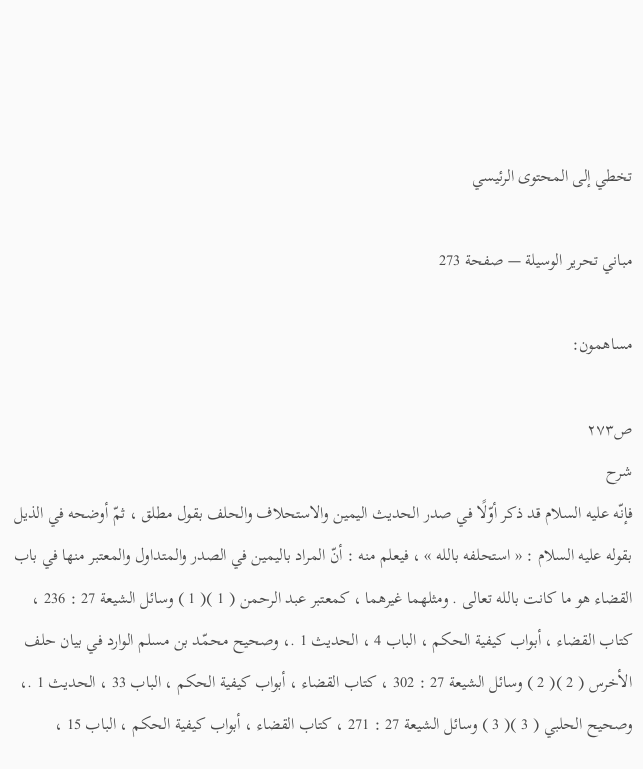تخطي إلى المحتوى الرئيسي

مباني تحرير الوسيلة — صفحة 273

مساهمون:

ص٢٧٣
شرح
فإنّه عليه السلام قد ذكر أوّلًا في صدر الحديث اليمين والاستحلاف والحلف بقول مطلق ، ثمّ أوضحه في الذيل بقوله عليه السلام : « استحلفه بالله » ، فيعلم منه : أنّ المراد باليمين في الصدر والمتداول والمعتبر منها في باب القضاء هو ما كانت بالله تعالى . ومثلهما غيرهما ، كمعتبر عبد الرحمن ( 1 )( 1 ) وسائل الشيعة 27 : 236 ، كتاب القضاء ، أبواب كيفية الحكم ، الباب 4 ، الحديث 1 .، وصحيح محمّد بن مسلم الوارد في بيان حلف الأخرس ( 2 )( 2 ) وسائل الشيعة 27 : 302 ، كتاب القضاء ، أبواب كيفية الحكم ، الباب 33 ، الحديث 1 .، وصحيح الحلبي ( 3 )( 3 ) وسائل الشيعة 27 : 271 ، كتاب القضاء ، أبواب كيفية الحكم ، الباب 15 ،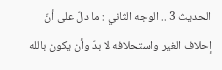الحديث 3 .. الوجه الثاني : ما دلّ على أنّ إحلاف الغير واستحلافه لا بدّ وأن يكون بالله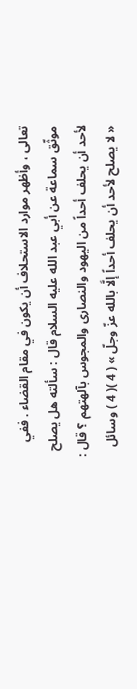تعالى ، وأظهر موارد الاستحلاف أن يكون في مقام القضاء . ففي موثّق سماعة عن أبي عبد الله عليه السلام قال : سألته هل يصلح لأحد أن يحلف أحداً من اليهود والنصارى والمجوس بآلهتهم ؟ قال : « لا يصلح لأحد أن يحلف أحداً إلَّا بالله عزّ وجلّ » ( 4 )( 4 ) وسائل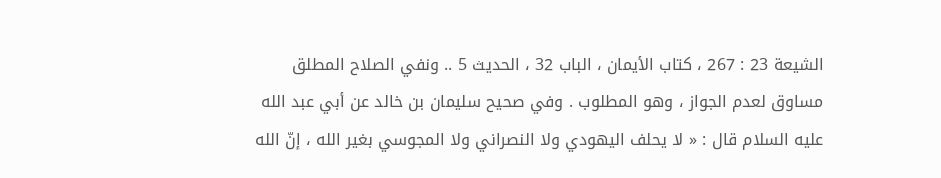الشيعة 23 : 267 ، كتاب الأيمان ، الباب 32 ، الحديث 5 .. ونفي الصلاح المطلق مساوق لعدم الجواز ، وهو المطلوب . وفي صحيح سليمان بن خالد عن أبي عبد الله عليه السلام قال : « لا يحلف اليهودي ولا النصراني ولا المجوسي بغير الله ، إنّ الله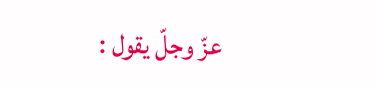عزّ وجلّ يقول :